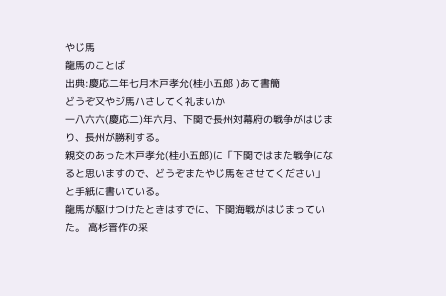やじ馬
龍馬のことば
出典:慶応二年七月木戸孝允(桂小五郎 )あて書簡
どうぞ又やジ馬ハさしてく礼まいか
一八六六(慶応二)年六月、下関で長州対幕府の戦争がはじまり、長州が勝利する。
親交のあった木戸孝允(桂小五郎)に「下関ではまた戦争になると思いますので、どうぞまたやじ馬をさせてください」と手紙に書いている。
龍馬が駆けつけたときはすでに、下関海戦がはじまっていた。 高杉晋作の采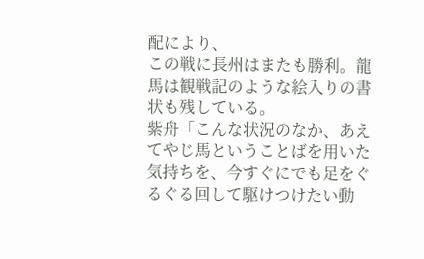配により、
この戦に長州はまたも勝利。龍馬は観戦記のような絵入りの書状も残している。
紫舟「こんな状況のなか、あえてやじ馬ということばを用いた気持ちを、今すぐにでも足をぐるぐる回して駆けつけたい動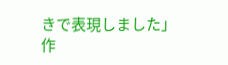きで表現しました」
作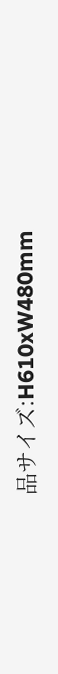品サイズ:H610xW480mm